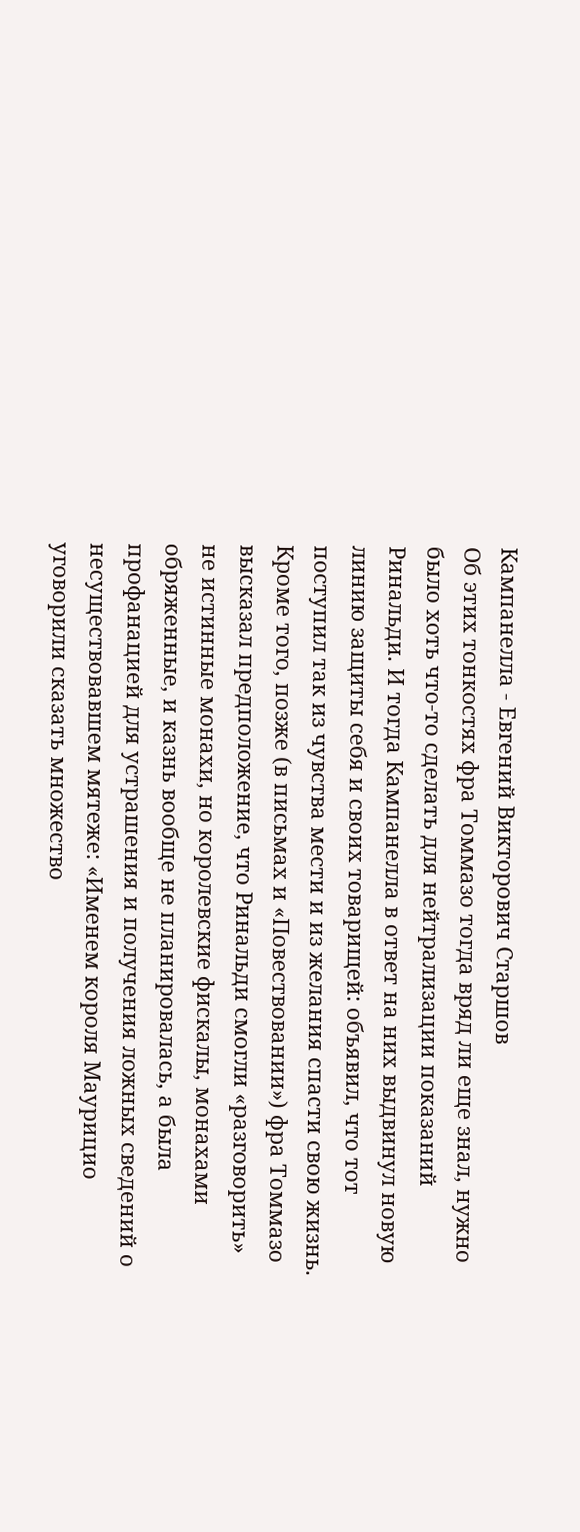Кампанелла - Евгений Викторович Старшов
Об этих тонкостях фра Томмазо тогда вряд ли еще знал, нужно было хоть что-то сделать для нейтрализации показаний Ринальди. И тогда Кампанелла в ответ на них выдвинул новую линию защиты себя и своих товарищей: объявил, что тот поступил так из чувства мести и из желания спасти свою жизнь. Кроме того, позже (в письмах и «Повествовании») фра Томмазо высказал предположение, что Ринальди смогли «разговорить» не истинные монахи, но королевские фискалы, монахами обряженные, и казнь вообще не планировалась, а была профанацией для устрашения и получения ложных сведений о несуществовавшем мятеже: «Именем короля Маурицио уговорили сказать множество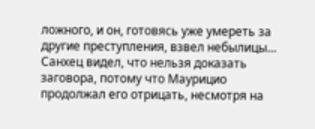ложного, и он, готовясь уже умереть за другие преступления, взвел небылицы… Санхец видел, что нельзя доказать заговора, потому что Маурицио продолжал его отрицать, несмотря на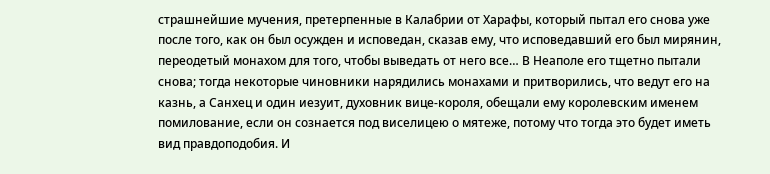страшнейшие мучения, претерпенные в Калабрии от Харафы, который пытал его снова уже после того, как он был осужден и исповедан, сказав ему, что исповедавший его был мирянин, переодетый монахом для того, чтобы выведать от него все… В Неаполе его тщетно пытали снова; тогда некоторые чиновники нарядились монахами и притворились, что ведут его на казнь, а Санхец и один иезуит, духовник вице-короля, обещали ему королевским именем помилование, если он сознается под виселицею о мятеже, потому что тогда это будет иметь вид правдоподобия. И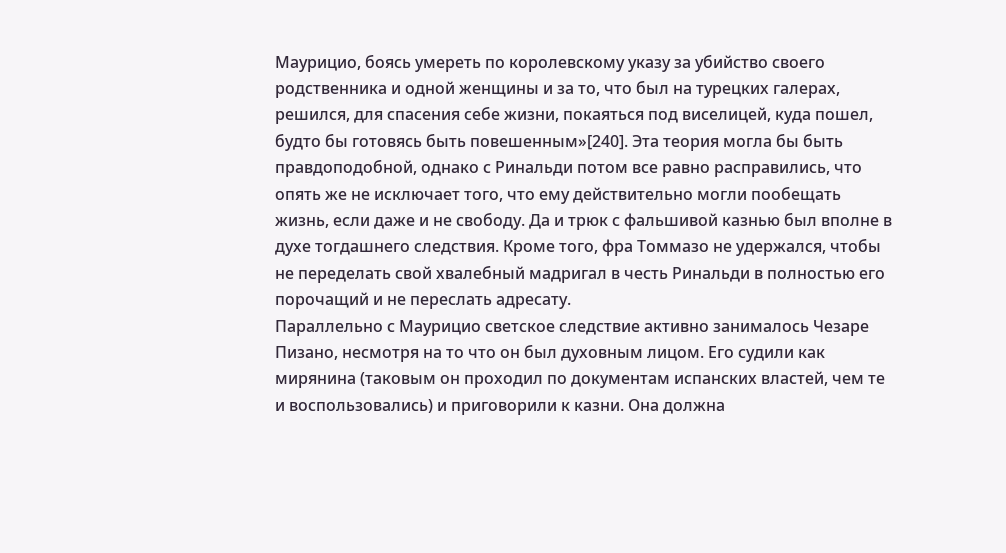Маурицио, боясь умереть по королевскому указу за убийство своего родственника и одной женщины и за то, что был на турецких галерах, решился, для спасения себе жизни, покаяться под виселицей, куда пошел, будто бы готовясь быть повешенным»[240]. Эта теория могла бы быть правдоподобной, однако с Ринальди потом все равно расправились, что опять же не исключает того, что ему действительно могли пообещать жизнь, если даже и не свободу. Да и трюк с фальшивой казнью был вполне в духе тогдашнего следствия. Кроме того, фра Томмазо не удержался, чтобы не переделать свой хвалебный мадригал в честь Ринальди в полностью его порочащий и не переслать адресату.
Параллельно с Маурицио светское следствие активно занималось Чезаре Пизано, несмотря на то что он был духовным лицом. Его судили как мирянина (таковым он проходил по документам испанских властей, чем те и воспользовались) и приговорили к казни. Она должна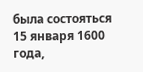была состояться 15 января 1600 года,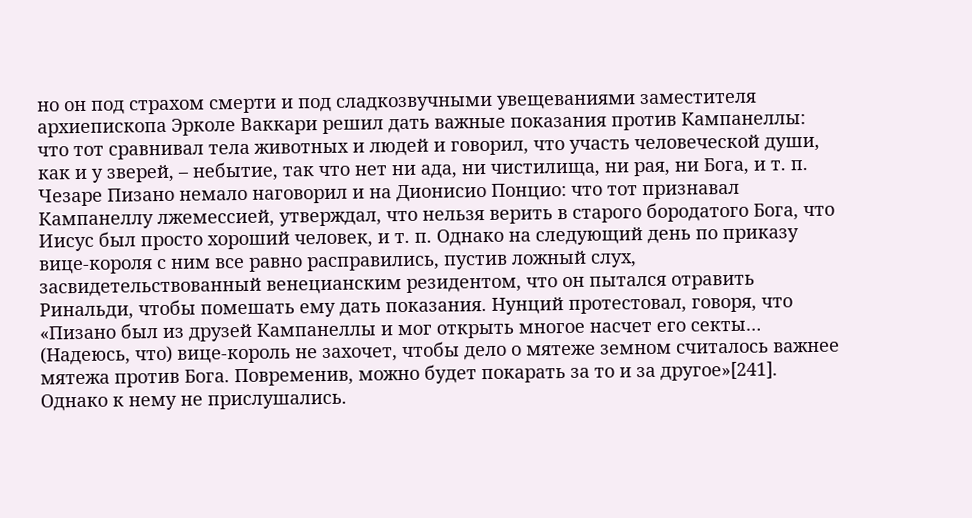но он под страхом смерти и под сладкозвучными увещеваниями заместителя архиепископа Эрколе Ваккари решил дать важные показания против Кампанеллы: что тот сравнивал тела животных и людей и говорил, что участь человеческой души, как и у зверей, – небытие, так что нет ни ада, ни чистилища, ни рая, ни Бога, и т. п. Чезаре Пизано немало наговорил и на Дионисио Понцио: что тот признавал Кампанеллу лжемессией, утверждал, что нельзя верить в старого бородатого Бога, что Иисус был просто хороший человек, и т. п. Однако на следующий день по приказу вице-короля с ним все равно расправились, пустив ложный слух, засвидетельствованный венецианским резидентом, что он пытался отравить Ринальди, чтобы помешать ему дать показания. Нунций протестовал, говоря, что «Пизано был из друзей Кампанеллы и мог открыть многое насчет его секты… (Надеюсь, что) вице-король не захочет, чтобы дело о мятеже земном считалось важнее мятежа против Бога. Повременив, можно будет покарать за то и за другое»[241]. Однако к нему не прислушались.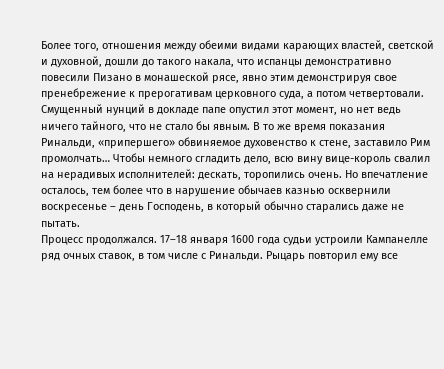Более того, отношения между обеими видами карающих властей, светской и духовной, дошли до такого накала, что испанцы демонстративно повесили Пизано в монашеской рясе, явно этим демонстрируя свое пренебрежение к прерогативам церковного суда, а потом четвертовали. Смущенный нунций в докладе папе опустил этот момент, но нет ведь ничего тайного, что не стало бы явным. В то же время показания Ринальди, «припершего» обвиняемое духовенство к стене, заставило Рим промолчать… Чтобы немного сгладить дело, всю вину вице-король свалил на нерадивых исполнителей: дескать, торопились очень. Но впечатление осталось, тем более что в нарушение обычаев казнью осквернили воскресенье – день Господень, в который обычно старались даже не пытать.
Процесс продолжался. 17–18 января 1600 года судьи устроили Кампанелле ряд очных ставок, в том числе с Ринальди. Рыцарь повторил ему все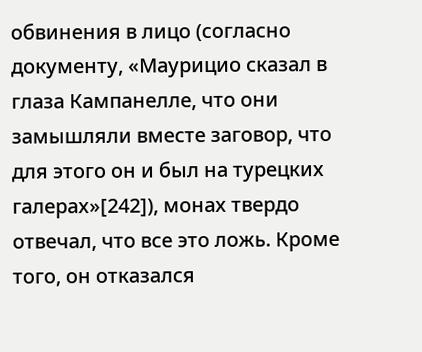обвинения в лицо (согласно документу, «Маурицио сказал в глаза Кампанелле, что они замышляли вместе заговор, что для этого он и был на турецких галерах»[242]), монах твердо отвечал, что все это ложь. Кроме того, он отказался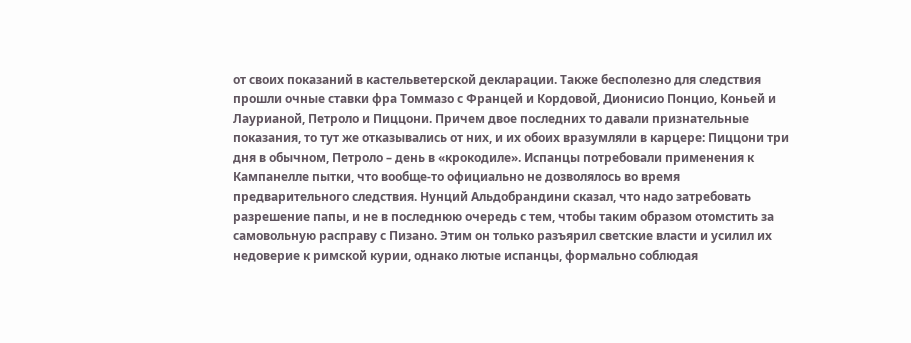от своих показаний в кастельветерской декларации. Также бесполезно для следствия прошли очные ставки фра Томмазо с Францей и Кордовой, Дионисио Понцио, Коньей и Лаурианой, Петроло и Пиццони. Причем двое последних то давали признательные показания, то тут же отказывались от них, и их обоих вразумляли в карцере: Пиццони три дня в обычном, Петроло – день в «крокодиле». Испанцы потребовали применения к Кампанелле пытки, что вообще-то официально не дозволялось во время предварительного следствия. Нунций Альдобрандини сказал, что надо затребовать разрешение папы, и не в последнюю очередь с тем, чтобы таким образом отомстить за самовольную расправу с Пизано. Этим он только разъярил светские власти и усилил их недоверие к римской курии, однако лютые испанцы, формально соблюдая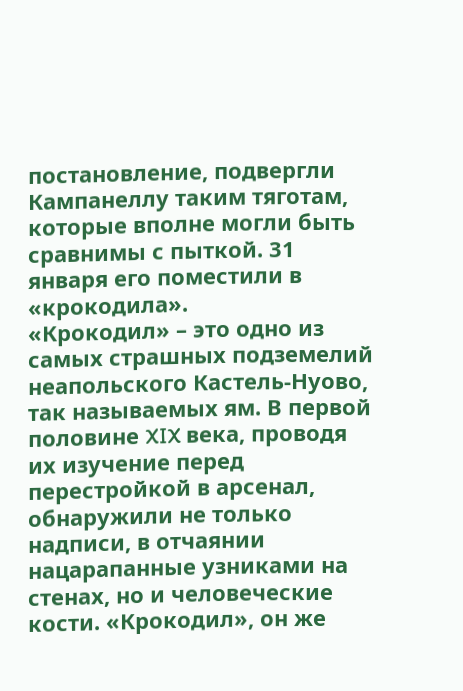постановление, подвергли Кампанеллу таким тяготам, которые вполне могли быть сравнимы с пыткой. 31 января его поместили в «крокодила».
«Крокодил» – это одно из самых страшных подземелий неапольского Кастель-Нуово, так называемых ям. В первой половине XIX века, проводя их изучение перед перестройкой в арсенал, обнаружили не только надписи, в отчаянии нацарапанные узниками на стенах, но и человеческие кости. «Крокодил», он же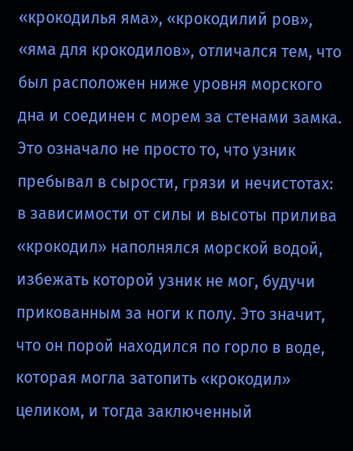«крокодилья яма», «крокодилий ров», «яма для крокодилов», отличался тем, что был расположен ниже уровня морского дна и соединен с морем за стенами замка. Это означало не просто то, что узник пребывал в сырости, грязи и нечистотах: в зависимости от силы и высоты прилива «крокодил» наполнялся морской водой, избежать которой узник не мог, будучи прикованным за ноги к полу. Это значит, что он порой находился по горло в воде, которая могла затопить «крокодил» целиком, и тогда заключенный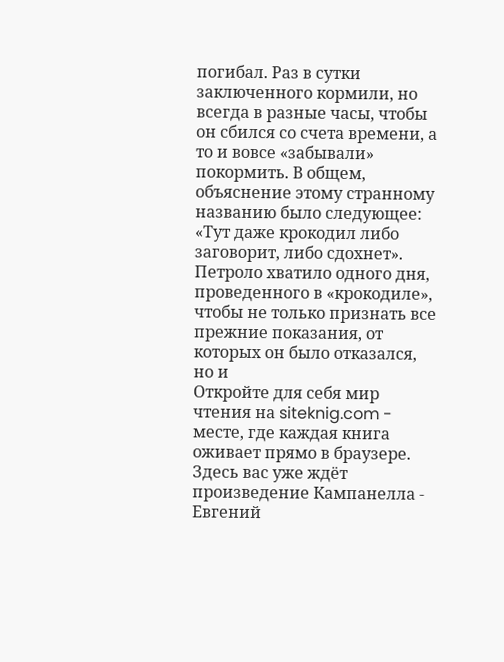погибал. Раз в сутки заключенного кормили, но всегда в разные часы, чтобы он сбился со счета времени, а то и вовсе «забывали» покормить. В общем, объяснение этому странному названию было следующее: «Тут даже крокодил либо заговорит, либо сдохнет». Петроло хватило одного дня, проведенного в «крокодиле», чтобы не только признать все прежние показания, от которых он было отказался, но и
Откройте для себя мир чтения на siteknig.com - месте, где каждая книга оживает прямо в браузере. Здесь вас уже ждёт произведение Кампанелла - Евгений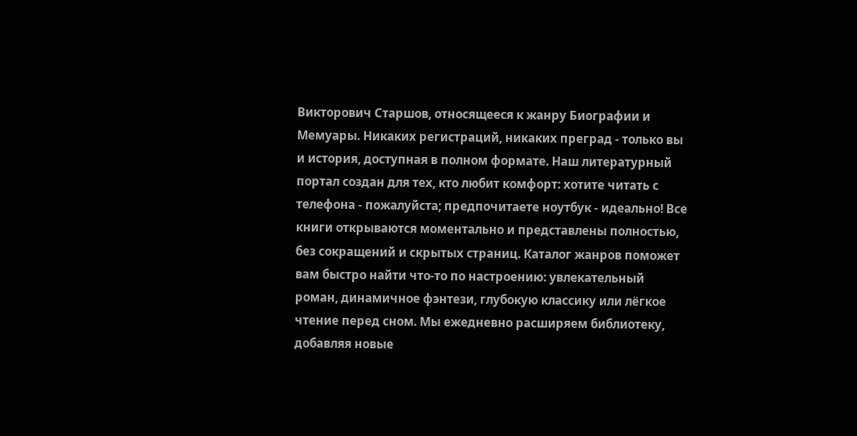Викторович Старшов, относящееся к жанру Биографии и Мемуары. Никаких регистраций, никаких преград - только вы и история, доступная в полном формате. Наш литературный портал создан для тех, кто любит комфорт: хотите читать с телефона - пожалуйста; предпочитаете ноутбук - идеально! Все книги открываются моментально и представлены полностью, без сокращений и скрытых страниц. Каталог жанров поможет вам быстро найти что-то по настроению: увлекательный роман, динамичное фэнтези, глубокую классику или лёгкое чтение перед сном. Мы ежедневно расширяем библиотеку, добавляя новые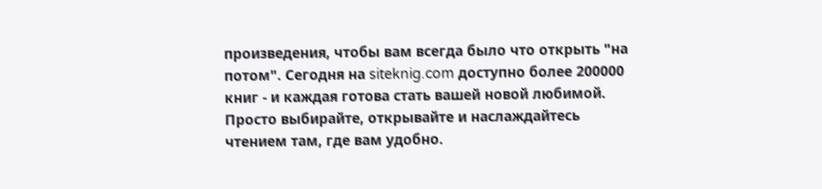произведения, чтобы вам всегда было что открыть "на потом". Сегодня на siteknig.com доступно более 200000 книг - и каждая готова стать вашей новой любимой. Просто выбирайте, открывайте и наслаждайтесь чтением там, где вам удобно.